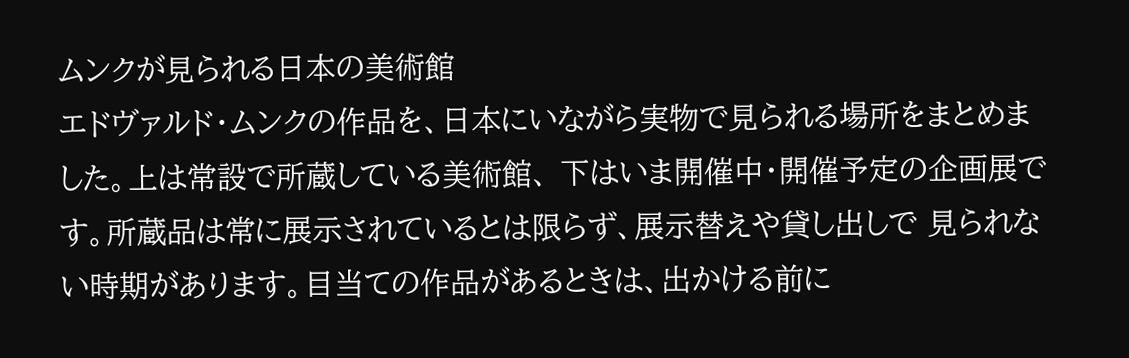ムンクが見られる日本の美術館
エドヴァルド・ムンクの作品を、日本にいながら実物で見られる場所をまとめました。上は常設で所蔵している美術館、 下はいま開催中・開催予定の企画展です。所蔵品は常に展示されているとは限らず、展示替えや貸し出しで 見られない時期があります。目当ての作品があるときは、出かける前に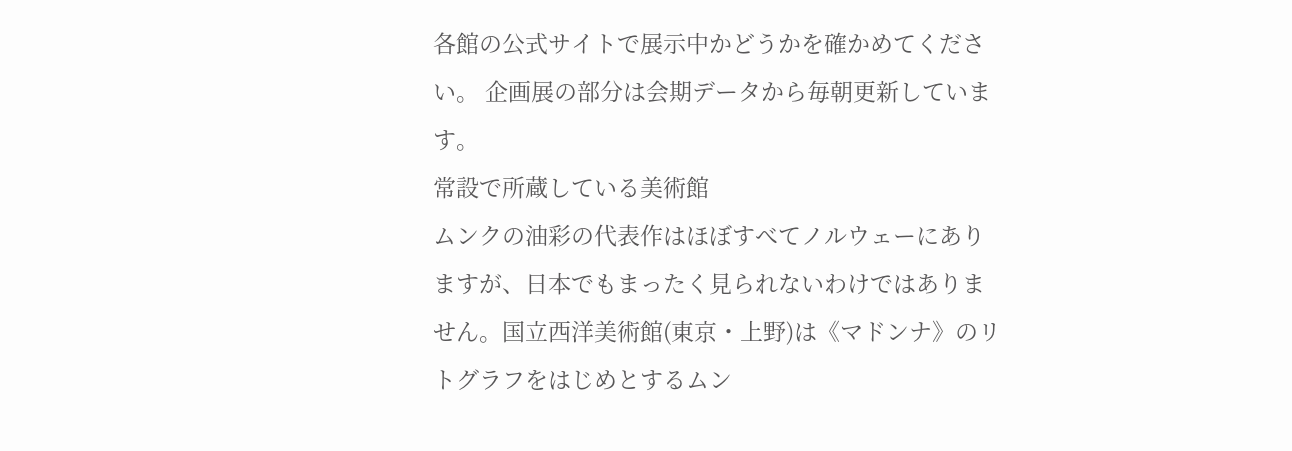各館の公式サイトで展示中かどうかを確かめてください。 企画展の部分は会期データから毎朝更新しています。
常設で所蔵している美術館
ムンクの油彩の代表作はほぼすべてノルウェーにありますが、日本でもまったく見られないわけではありません。国立西洋美術館(東京・上野)は《マドンナ》のリトグラフをはじめとするムン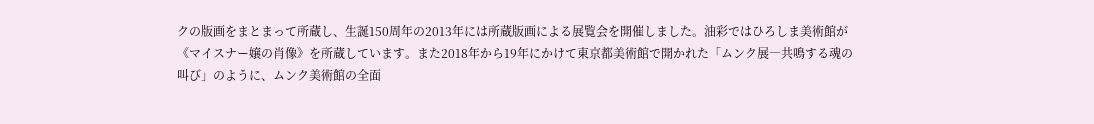クの版画をまとまって所蔵し、生誕150周年の2013年には所蔵版画による展覧会を開催しました。油彩ではひろしま美術館が《マイスナー嬢の肖像》を所蔵しています。また2018年から19年にかけて東京都美術館で開かれた「ムンク展―共鳴する魂の叫び」のように、ムンク美術館の全面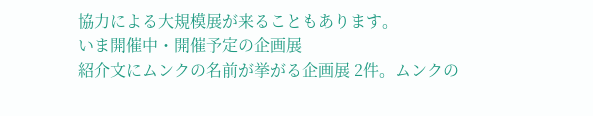協力による大規模展が来ることもあります。
いま開催中・開催予定の企画展
紹介文にムンクの名前が挙がる企画展 2件。ムンクの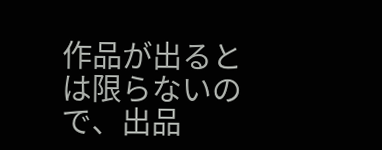作品が出るとは限らないので、出品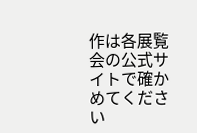作は各展覧会の公式サイトで確かめてください